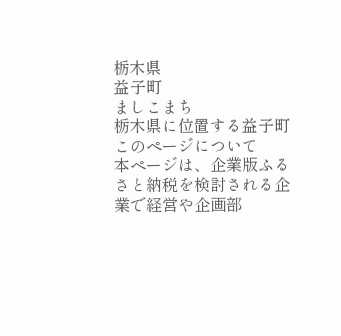栃木県
益子町
ましこまち
栃木県に位置する益子町
このページについて
本ページは、企業版ふるさと納税を検討される企業で経営や企画部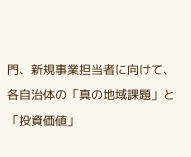門、新規事業担当者に向けて、各自治体の「真の地域課題」と「投資価値」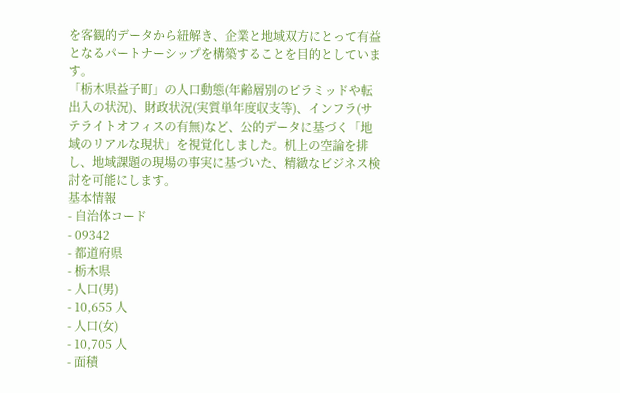を客観的データから紐解き、企業と地域双方にとって有益となるパートナーシップを構築することを目的としています。
「栃木県益子町」の人口動態(年齢層別のピラミッドや転出入の状況)、財政状況(実質単年度収支等)、インフラ(サテライトオフィスの有無)など、公的データに基づく「地域のリアルな現状」を視覚化しました。机上の空論を排し、地域課題の現場の事実に基づいた、精緻なビジネス検討を可能にします。
基本情報
- 自治体コード
- 09342
- 都道府県
- 栃木県
- 人口(男)
- 10,655 人
- 人口(女)
- 10,705 人
- 面積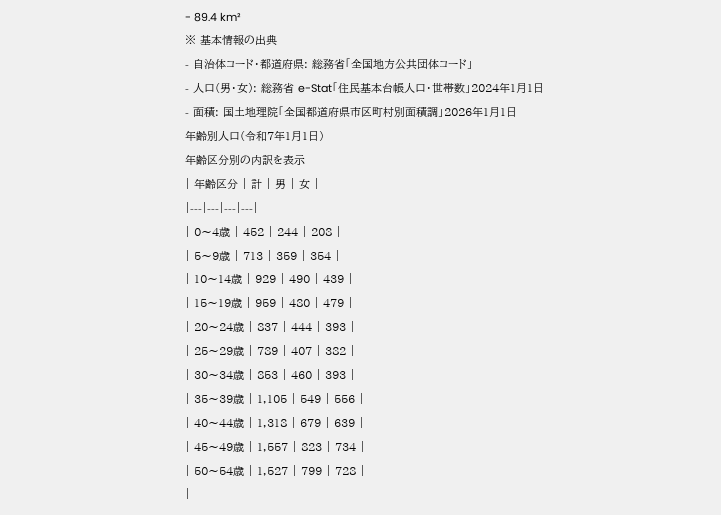- 89.4 km²
※ 基本情報の出典
- 自治体コード・都道府県: 総務省「全国地方公共団体コード」
- 人口(男・女): 総務省 e-Stat「住民基本台帳人口・世帯数」2024年1月1日
- 面積: 国土地理院「全国都道府県市区町村別面積調」2026年1月1日
年齢別人口(令和7年1月1日)
年齢区分別の内訳を表示
| 年齢区分 | 計 | 男 | 女 |
|---|---|---|---|
| 0〜4歳 | 452 | 244 | 208 |
| 5〜9歳 | 713 | 359 | 354 |
| 10〜14歳 | 929 | 490 | 439 |
| 15〜19歳 | 959 | 480 | 479 |
| 20〜24歳 | 837 | 444 | 393 |
| 25〜29歳 | 789 | 407 | 382 |
| 30〜34歳 | 853 | 460 | 393 |
| 35〜39歳 | 1,105 | 549 | 556 |
| 40〜44歳 | 1,318 | 679 | 639 |
| 45〜49歳 | 1,557 | 823 | 734 |
| 50〜54歳 | 1,527 | 799 | 728 |
|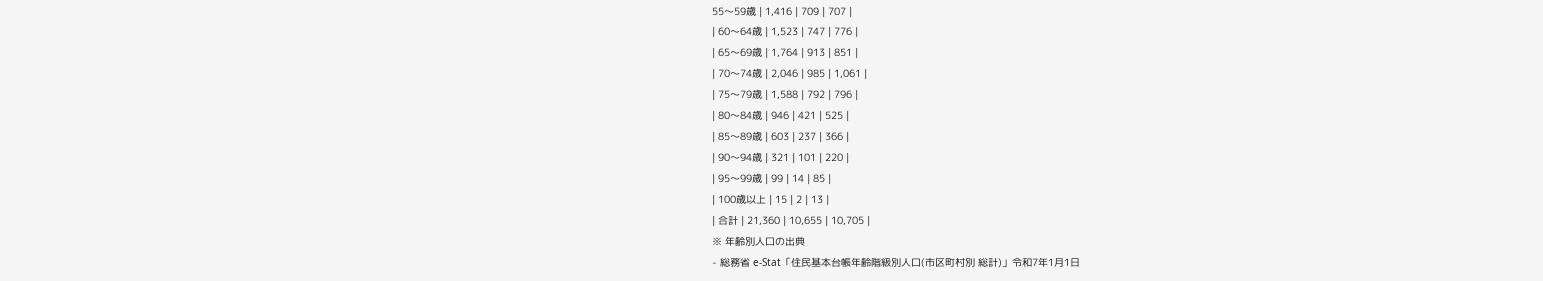55〜59歳 | 1,416 | 709 | 707 |
| 60〜64歳 | 1,523 | 747 | 776 |
| 65〜69歳 | 1,764 | 913 | 851 |
| 70〜74歳 | 2,046 | 985 | 1,061 |
| 75〜79歳 | 1,588 | 792 | 796 |
| 80〜84歳 | 946 | 421 | 525 |
| 85〜89歳 | 603 | 237 | 366 |
| 90〜94歳 | 321 | 101 | 220 |
| 95〜99歳 | 99 | 14 | 85 |
| 100歳以上 | 15 | 2 | 13 |
| 合計 | 21,360 | 10,655 | 10,705 |
※ 年齢別人口の出典
- 総務省 e-Stat「住民基本台帳年齢階級別人口(市区町村別 総計)」令和7年1月1日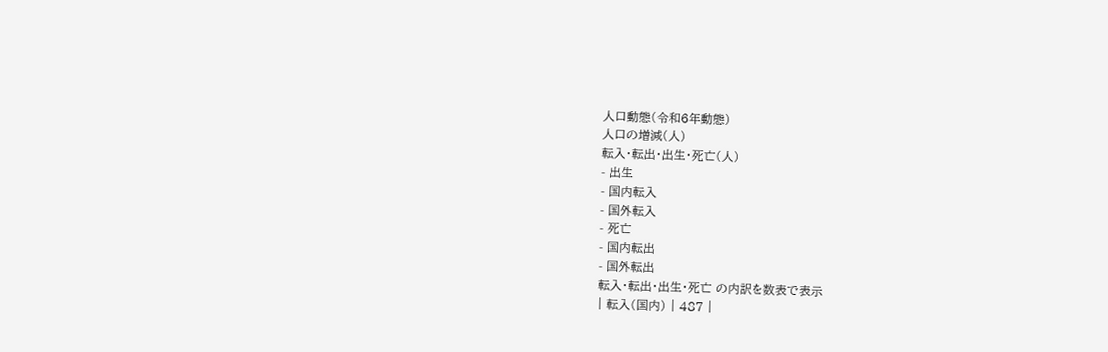人口動態(令和6年動態)
人口の増減(人)
転入・転出・出生・死亡(人)
- 出生
- 国内転入
- 国外転入
- 死亡
- 国内転出
- 国外転出
転入・転出・出生・死亡 の内訳を数表で表示
| 転入(国内) | 487 |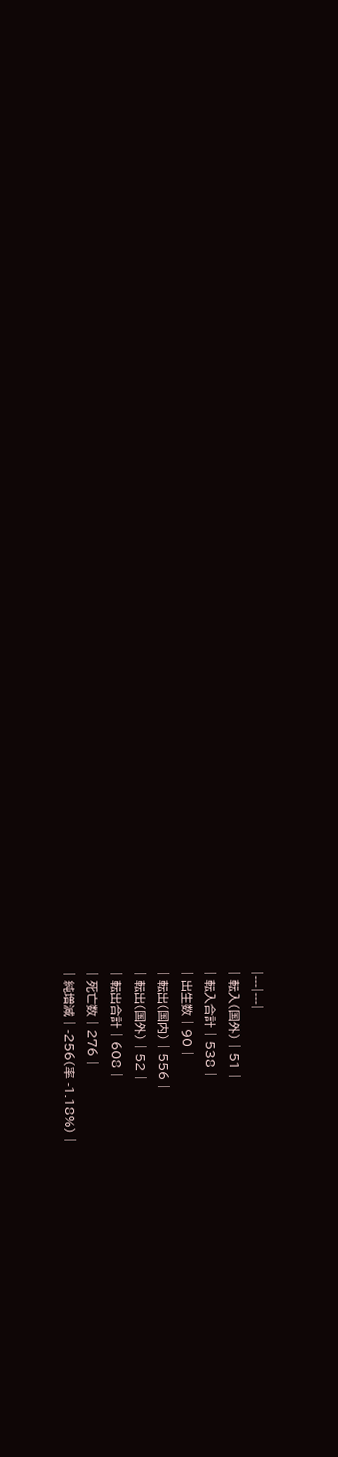|---|---|
| 転入(国外) | 51 |
| 転入合計 | 538 |
| 出生数 | 90 |
| 転出(国内) | 556 |
| 転出(国外) | 52 |
| 転出合計 | 608 |
| 死亡数 | 276 |
| 純増減 | -256(率 -1.18%) |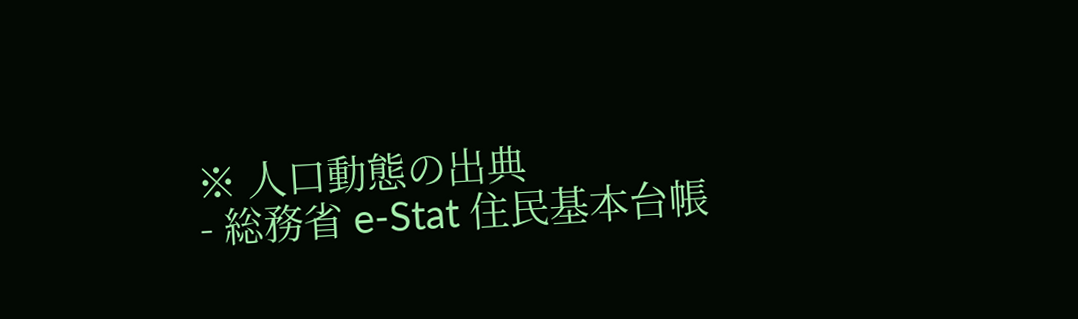※ 人口動態の出典
- 総務省 e-Stat 住民基本台帳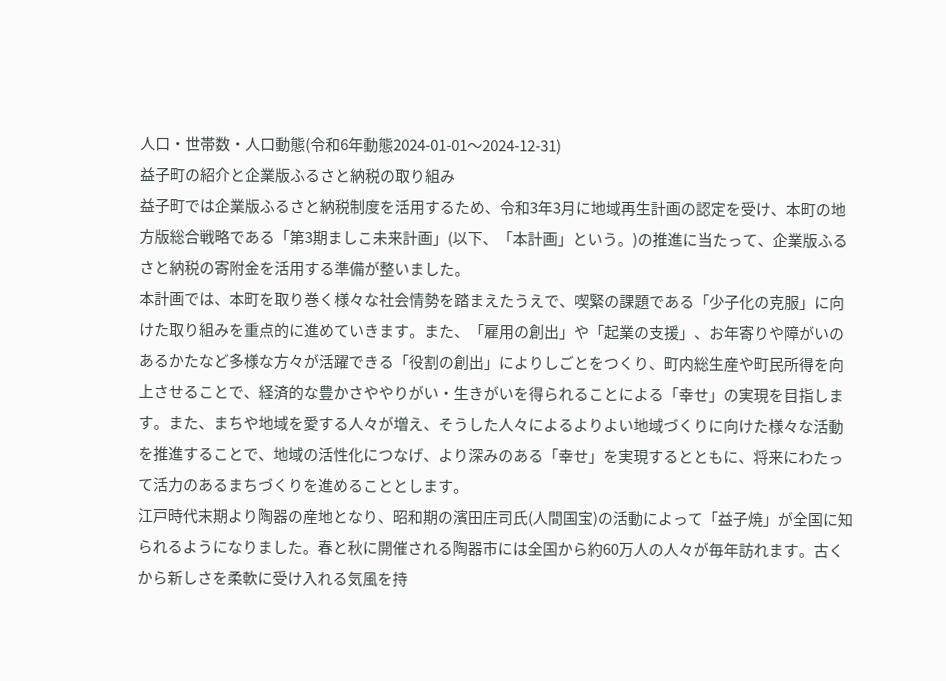人口・世帯数・人口動態(令和6年動態2024-01-01〜2024-12-31)
益子町の紹介と企業版ふるさと納税の取り組み
益子町では企業版ふるさと納税制度を活用するため、令和3年3月に地域再生計画の認定を受け、本町の地方版総合戦略である「第3期ましこ未来計画」(以下、「本計画」という。)の推進に当たって、企業版ふるさと納税の寄附金を活用する準備が整いました。
本計画では、本町を取り巻く様々な社会情勢を踏まえたうえで、喫緊の課題である「少子化の克服」に向けた取り組みを重点的に進めていきます。また、「雇用の創出」や「起業の支援」、お年寄りや障がいのあるかたなど多様な方々が活躍できる「役割の創出」によりしごとをつくり、町内総生産や町民所得を向上させることで、経済的な豊かさややりがい・生きがいを得られることによる「幸せ」の実現を目指します。また、まちや地域を愛する人々が増え、そうした人々によるよりよい地域づくりに向けた様々な活動を推進することで、地域の活性化につなげ、より深みのある「幸せ」を実現するとともに、将来にわたって活力のあるまちづくりを進めることとします。
江戸時代末期より陶器の産地となり、昭和期の濱田庄司氏(人間国宝)の活動によって「益子焼」が全国に知られるようになりました。春と秋に開催される陶器市には全国から約60万人の人々が毎年訪れます。古くから新しさを柔軟に受け入れる気風を持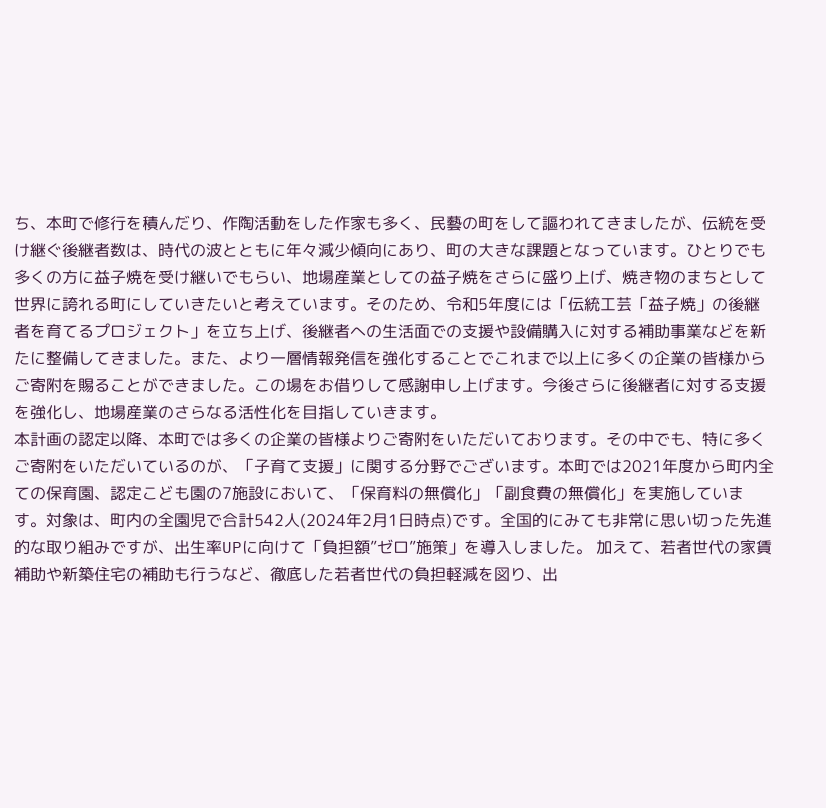ち、本町で修行を積んだり、作陶活動をした作家も多く、民藝の町をして謳われてきましたが、伝統を受け継ぐ後継者数は、時代の波とともに年々減少傾向にあり、町の大きな課題となっています。ひとりでも多くの方に益子焼を受け継いでもらい、地場産業としての益子焼をさらに盛り上げ、焼き物のまちとして世界に誇れる町にしていきたいと考えています。そのため、令和5年度には「伝統工芸「益子焼」の後継者を育てるプロジェクト」を立ち上げ、後継者への生活面での支援や設備購入に対する補助事業などを新たに整備してきました。また、より一層情報発信を強化することでこれまで以上に多くの企業の皆様からご寄附を賜ることができました。この場をお借りして感謝申し上げます。今後さらに後継者に対する支援を強化し、地場産業のさらなる活性化を目指していきます。
本計画の認定以降、本町では多くの企業の皆様よりご寄附をいただいております。その中でも、特に多くご寄附をいただいているのが、「子育て支援」に関する分野でございます。本町では2021年度から町内全ての保育園、認定こども園の7施設において、「保育料の無償化」「副食費の無償化」を実施しています。対象は、町内の全園児で合計542人(2024年2月1日時点)です。全国的にみても非常に思い切った先進的な取り組みですが、出生率UPに向けて「負担額”ゼロ”施策」を導入しました。 加えて、若者世代の家賃補助や新築住宅の補助も行うなど、徹底した若者世代の負担軽減を図り、出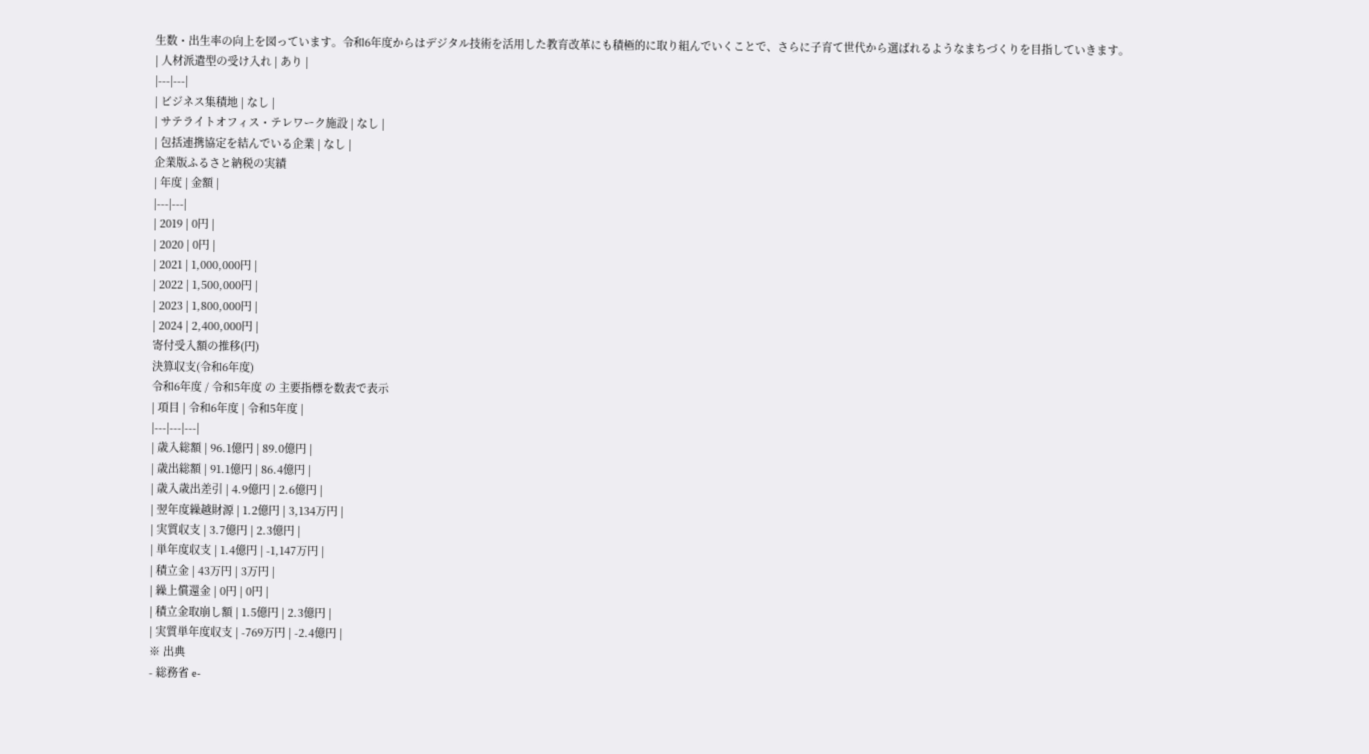生数・出生率の向上を図っています。令和6年度からはデジタル技術を活用した教育改革にも積極的に取り組んでいくことで、さらに子育て世代から選ばれるようなまちづくりを目指していきます。
| 人材派遣型の受け入れ | あり |
|---|---|
| ビジネス集積地 | なし |
| サテライトオフィス・テレワーク施設 | なし |
| 包括連携協定を結んでいる企業 | なし |
企業版ふるさと納税の実績
| 年度 | 金額 |
|---|---|
| 2019 | 0円 |
| 2020 | 0円 |
| 2021 | 1,000,000円 |
| 2022 | 1,500,000円 |
| 2023 | 1,800,000円 |
| 2024 | 2,400,000円 |
寄付受入額の推移(円)
決算収支(令和6年度)
令和6年度 / 令和5年度 の 主要指標を数表で表示
| 項目 | 令和6年度 | 令和5年度 |
|---|---|---|
| 歳入総額 | 96.1億円 | 89.0億円 |
| 歳出総額 | 91.1億円 | 86.4億円 |
| 歳入歳出差引 | 4.9億円 | 2.6億円 |
| 翌年度繰越財源 | 1.2億円 | 3,134万円 |
| 実質収支 | 3.7億円 | 2.3億円 |
| 単年度収支 | 1.4億円 | -1,147万円 |
| 積立金 | 43万円 | 3万円 |
| 繰上償還金 | 0円 | 0円 |
| 積立金取崩し額 | 1.5億円 | 2.3億円 |
| 実質単年度収支 | -769万円 | -2.4億円 |
※ 出典
- 総務省 e-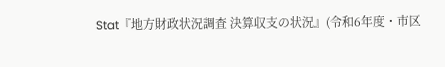Stat『地方財政状況調査 決算収支の状況』(令和6年度・市区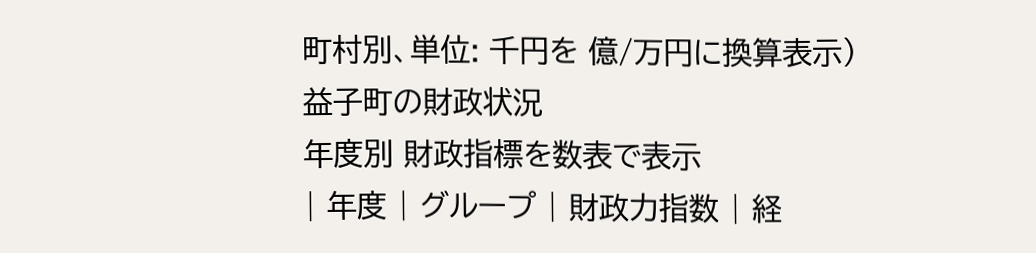町村別、単位: 千円を 億/万円に換算表示)
益子町の財政状況
年度別 財政指標を数表で表示
| 年度 | グループ | 財政力指数 | 経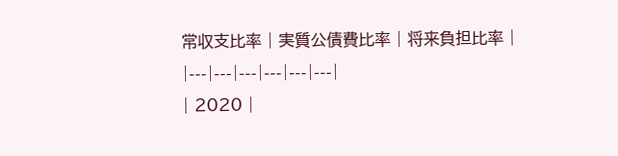常収支比率 | 実質公債費比率 | 将来負担比率 |
|---|---|---|---|---|---|
| 2020 |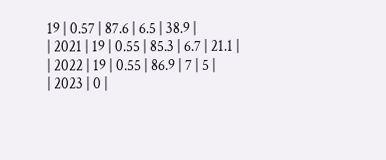19 | 0.57 | 87.6 | 6.5 | 38.9 |
| 2021 | 19 | 0.55 | 85.3 | 6.7 | 21.1 |
| 2022 | 19 | 0.55 | 86.9 | 7 | 5 |
| 2023 | 0 |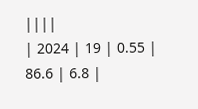||||
| 2024 | 19 | 0.55 | 86.6 | 6.8 |